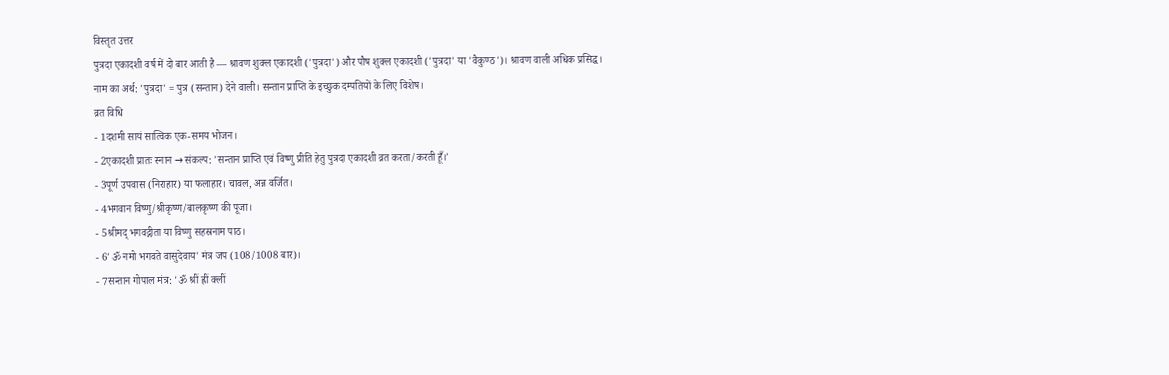विस्तृत उत्तर
पुत्रदा एकादशी वर्ष में दो बार आती है — श्रावण शुक्ल एकादशी ('पुत्रदा') और पौष शुक्ल एकादशी ('पुत्रदा' या 'वैकुण्ठ')। श्रावण वाली अधिक प्रसिद्ध।
नाम का अर्थ: 'पुत्रदा' = पुत्र (सन्तान) देने वाली। सन्तान प्राप्ति के इच्छुक दम्पतियों के लिए विशेष।
व्रत विधि
- 1दशमी सायं सात्विक एक-समय भोजन।
- 2एकादशी प्रातः स्नान → संकल्प: 'सन्तान प्राप्ति एवं विष्णु प्रीति हेतु पुत्रदा एकादशी व्रत करता/करती हूँ।'
- 3पूर्ण उपवास (निराहार) या फलाहार। चावल, अन्न वर्जित।
- 4भगवान विष्णु/श्रीकृष्ण/बालकृष्ण की पूजा।
- 5श्रीमद् भगवद्गीता या विष्णु सहस्रनाम पाठ।
- 6'ॐ नमो भगवते वासुदेवाय' मंत्र जप (108/1008 बार)।
- 7सन्तान गोपाल मंत्र: 'ॐ श्रीं ह्रीं क्लीं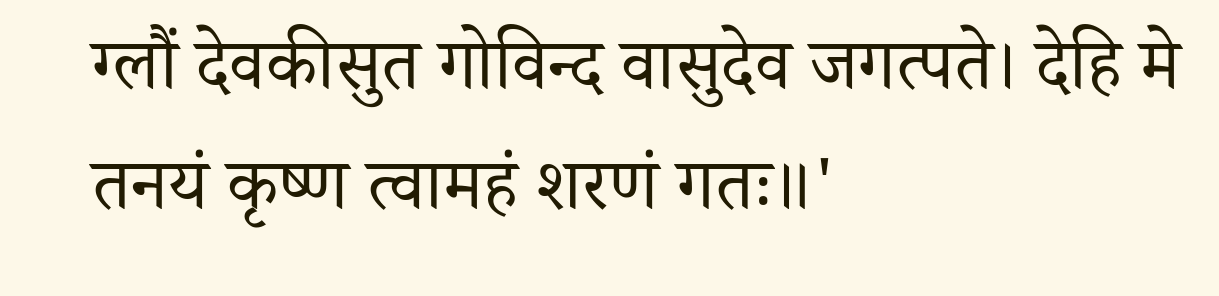ग्लौं देवकीसुत गोविन्द वासुदेव जगत्पते। देहि मे तनयं कृष्ण त्वामहं शरणं गतः॥'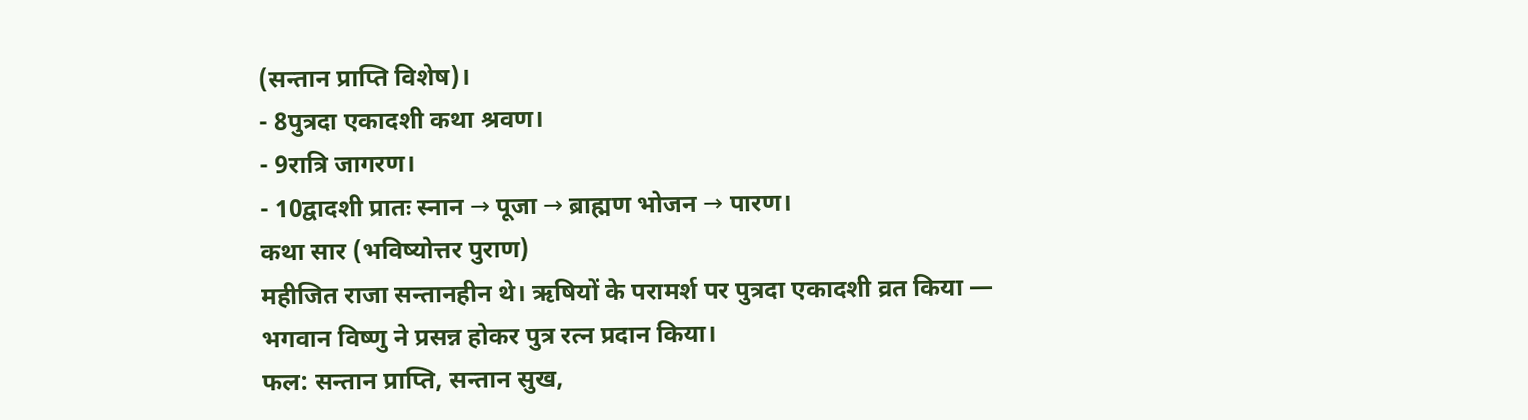(सन्तान प्राप्ति विशेष)।
- 8पुत्रदा एकादशी कथा श्रवण।
- 9रात्रि जागरण।
- 10द्वादशी प्रातः स्नान → पूजा → ब्राह्मण भोजन → पारण।
कथा सार (भविष्योत्तर पुराण)
महीजित राजा सन्तानहीन थे। ऋषियों के परामर्श पर पुत्रदा एकादशी व्रत किया — भगवान विष्णु ने प्रसन्न होकर पुत्र रत्न प्रदान किया।
फल: सन्तान प्राप्ति, सन्तान सुख,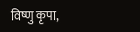विष्णु कृपा,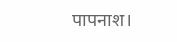पापनाश।